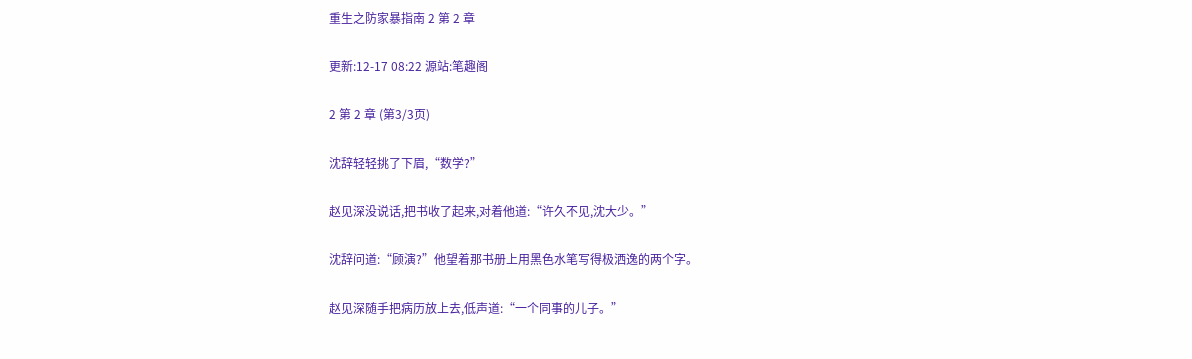重生之防家暴指南 2 第 2 章

更新:12-17 08:22 源站:笔趣阁

2 第 2 章 (第3/3页)

沈辞轻轻挑了下眉,“数学?”

赵见深没说话,把书收了起来,对着他道:“许久不见,沈大少。”

沈辞问道:“顾演?”他望着那书册上用黑色水笔写得极洒逸的两个字。

赵见深随手把病历放上去,低声道:“一个同事的儿子。”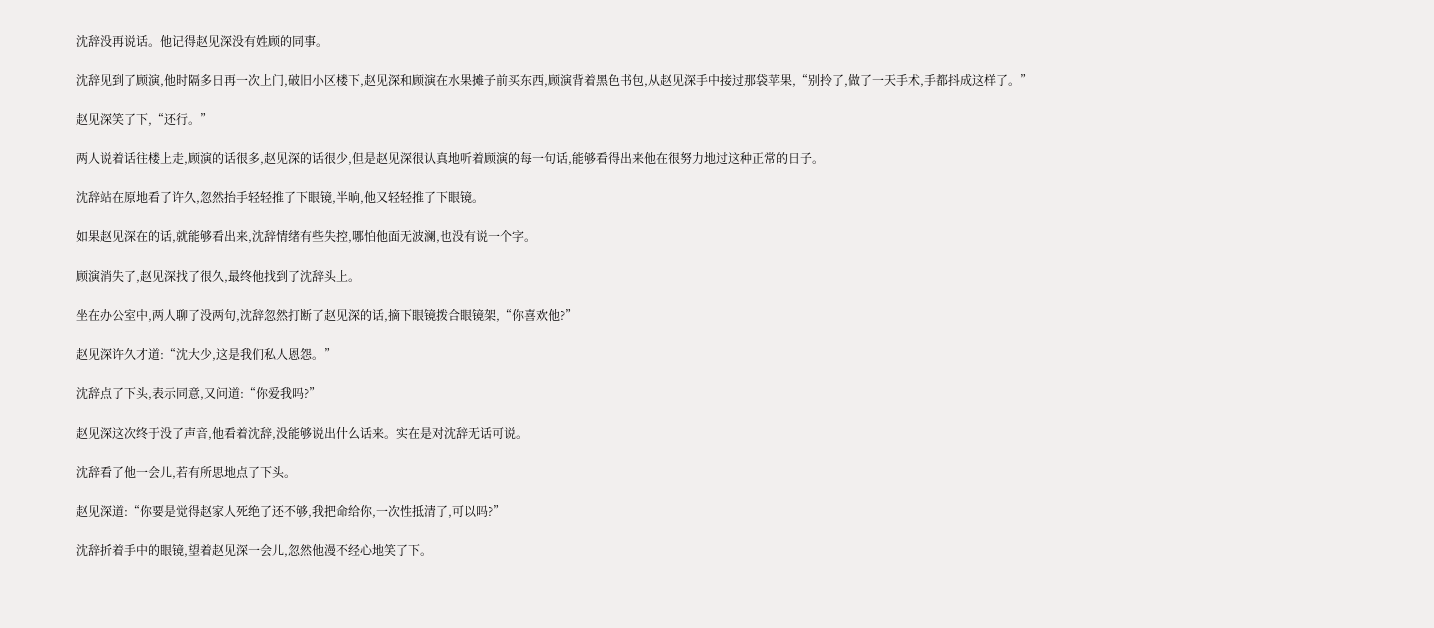沈辞没再说话。他记得赵见深没有姓顾的同事。

沈辞见到了顾演,他时隔多日再一次上门,破旧小区楼下,赵见深和顾演在水果摊子前买东西,顾演背着黑色书包,从赵见深手中接过那袋苹果,“别拎了,做了一天手术,手都抖成这样了。”

赵见深笑了下,“还行。”

两人说着话往楼上走,顾演的话很多,赵见深的话很少,但是赵见深很认真地听着顾演的每一句话,能够看得出来他在很努力地过这种正常的日子。

沈辞站在原地看了许久,忽然抬手轻轻推了下眼镜,半晌,他又轻轻推了下眼镜。

如果赵见深在的话,就能够看出来,沈辞情绪有些失控,哪怕他面无波澜,也没有说一个字。

顾演消失了,赵见深找了很久,最终他找到了沈辞头上。

坐在办公室中,两人聊了没两句,沈辞忽然打断了赵见深的话,摘下眼镜拨合眼镜架,“你喜欢他?”

赵见深许久才道:“沈大少,这是我们私人恩怨。”

沈辞点了下头,表示同意,又问道:“你爱我吗?”

赵见深这次终于没了声音,他看着沈辞,没能够说出什么话来。实在是对沈辞无话可说。

沈辞看了他一会儿,若有所思地点了下头。

赵见深道:“你要是觉得赵家人死绝了还不够,我把命给你,一次性抵清了,可以吗?”

沈辞折着手中的眼镜,望着赵见深一会儿,忽然他漫不经心地笑了下。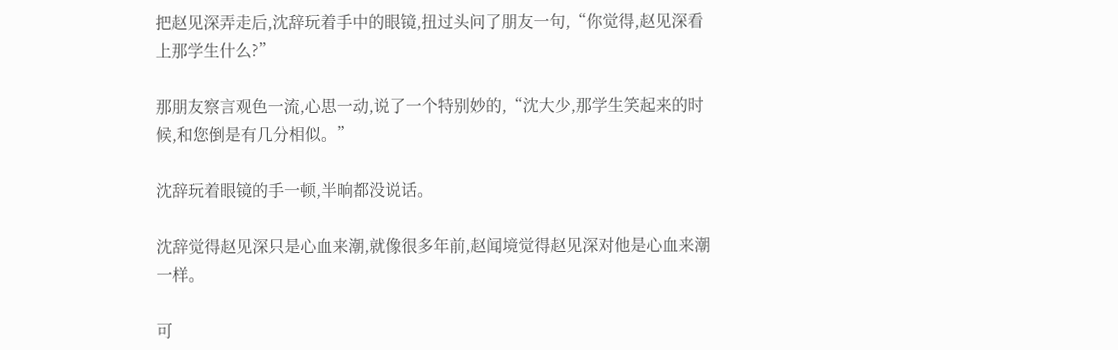把赵见深弄走后,沈辞玩着手中的眼镜,扭过头问了朋友一句,“你觉得,赵见深看上那学生什么?”

那朋友察言观色一流,心思一动,说了一个特别妙的,“沈大少,那学生笑起来的时候,和您倒是有几分相似。”

沈辞玩着眼镜的手一顿,半晌都没说话。

沈辞觉得赵见深只是心血来潮,就像很多年前,赵闻境觉得赵见深对他是心血来潮一样。

可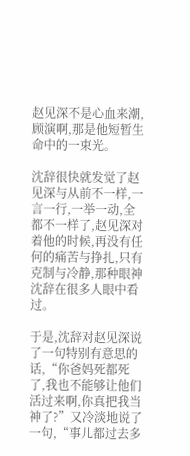赵见深不是心血来潮,顾演啊,那是他短暂生命中的一束光。

沈辞很快就发觉了赵见深与从前不一样,一言一行,一举一动,全都不一样了,赵见深对着他的时候,再没有任何的痛苦与挣扎,只有克制与冷静,那种眼神沈辞在很多人眼中看过。

于是,沈辞对赵见深说了一句特别有意思的话,“你爸妈死都死了,我也不能够让他们活过来啊,你真把我当神了?”又冷淡地说了一句,“事儿都过去多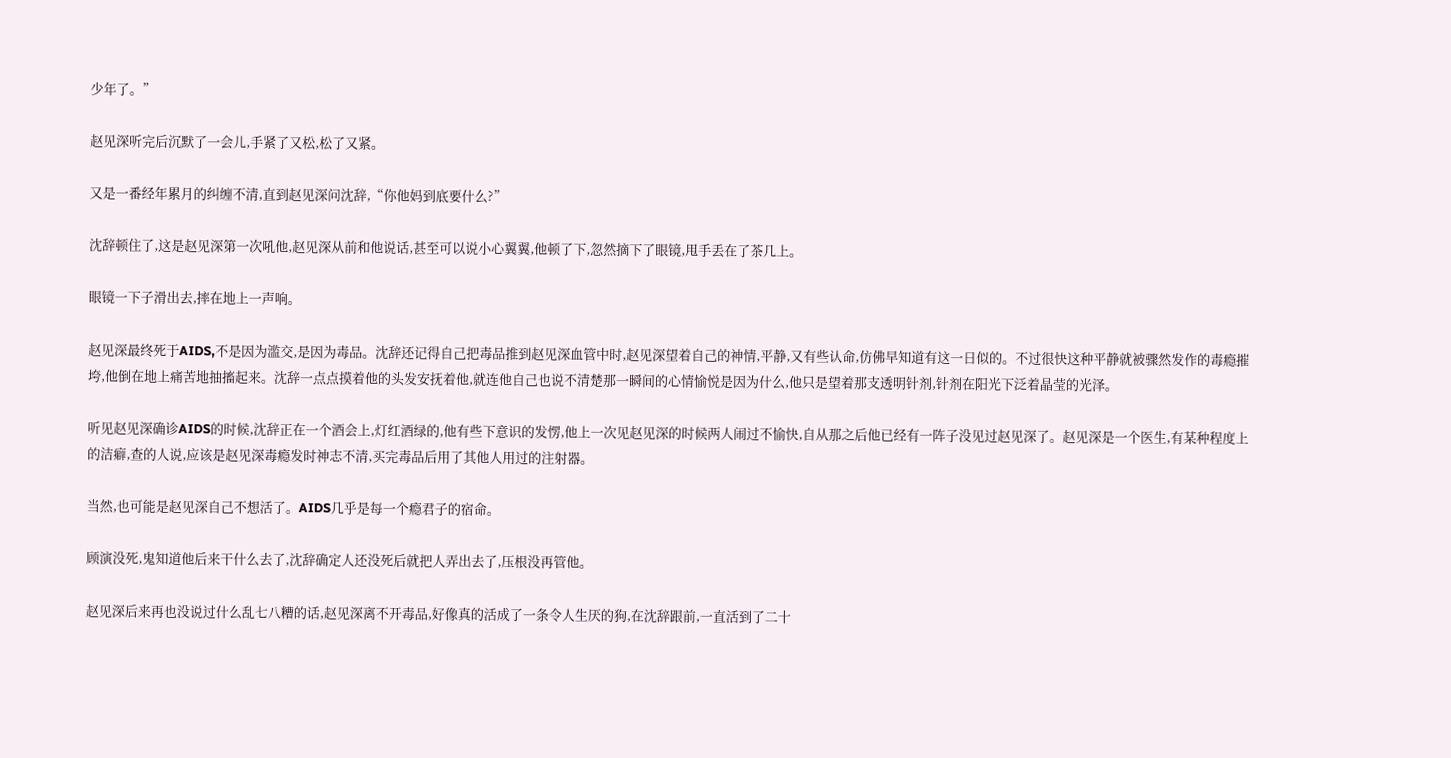少年了。”

赵见深听完后沉默了一会儿,手紧了又松,松了又紧。

又是一番经年累月的纠缠不清,直到赵见深问沈辞,“你他妈到底要什么?”

沈辞顿住了,这是赵见深第一次吼他,赵见深从前和他说话,甚至可以说小心翼翼,他顿了下,忽然摘下了眼镜,甩手丢在了茶几上。

眼镜一下子滑出去,摔在地上一声响。

赵见深最终死于AIDS,不是因为滥交,是因为毒品。沈辞还记得自己把毒品推到赵见深血管中时,赵见深望着自己的神情,平静,又有些认命,仿佛早知道有这一日似的。不过很快这种平静就被骤然发作的毒瘾摧垮,他倒在地上痛苦地抽搐起来。沈辞一点点摸着他的头发安抚着他,就连他自己也说不清楚那一瞬间的心情愉悦是因为什么,他只是望着那支透明针剂,针剂在阳光下泛着晶莹的光泽。

听见赵见深确诊AIDS的时候,沈辞正在一个酒会上,灯红酒绿的,他有些下意识的发愣,他上一次见赵见深的时候两人闹过不愉快,自从那之后他已经有一阵子没见过赵见深了。赵见深是一个医生,有某种程度上的洁癖,查的人说,应该是赵见深毒瘾发时神志不清,买完毒品后用了其他人用过的注射器。

当然,也可能是赵见深自己不想活了。AIDS几乎是每一个瘾君子的宿命。

顾演没死,鬼知道他后来干什么去了,沈辞确定人还没死后就把人弄出去了,压根没再管他。

赵见深后来再也没说过什么乱七八糟的话,赵见深离不开毒品,好像真的活成了一条令人生厌的狗,在沈辞跟前,一直活到了二十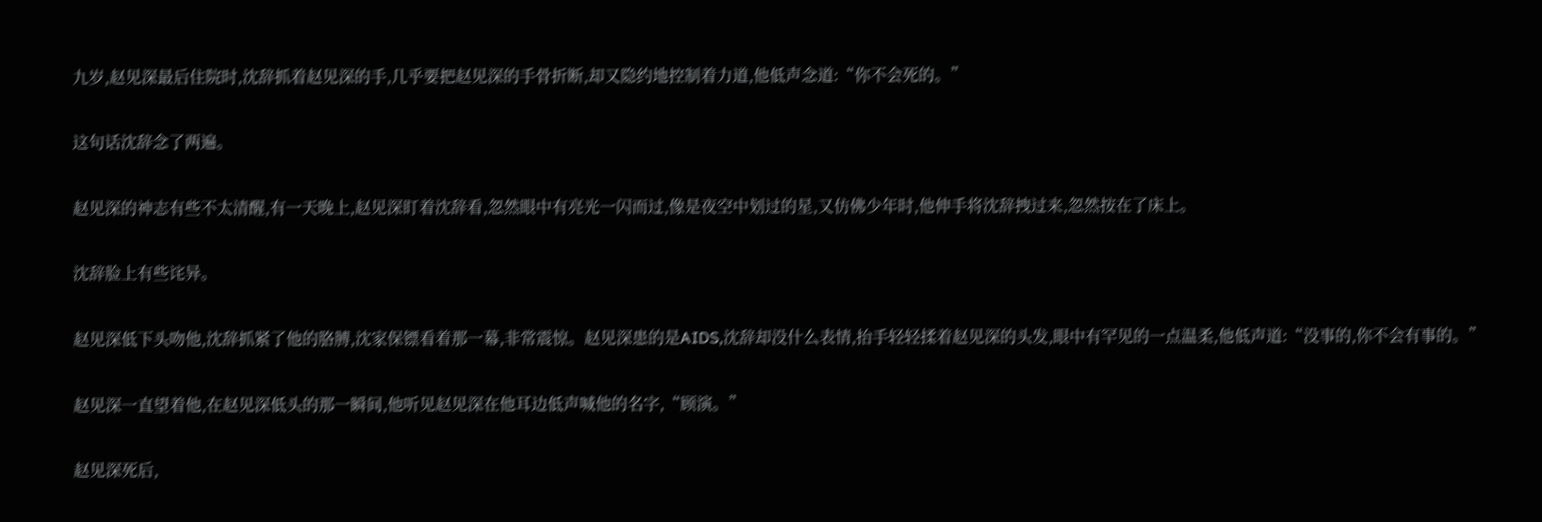九岁,赵见深最后住院时,沈辞抓着赵见深的手,几乎要把赵见深的手骨折断,却又隐约地控制着力道,他低声念道:“你不会死的。”

这句话沈辞念了两遍。

赵见深的神志有些不太清醒,有一天晚上,赵见深盯着沈辞看,忽然眼中有亮光一闪而过,像是夜空中划过的星,又仿佛少年时,他伸手将沈辞拽过来,忽然按在了床上。

沈辞脸上有些诧异。

赵见深低下头吻他,沈辞抓紧了他的胳膊,沈家保镖看着那一幕,非常震惊。赵见深患的是AIDS,沈辞却没什么表情,抬手轻轻揉着赵见深的头发,眼中有罕见的一点温柔,他低声道:“没事的,你不会有事的。”

赵见深一直望着他,在赵见深低头的那一瞬间,他听见赵见深在他耳边低声喊他的名字,“顾演。”

赵见深死后,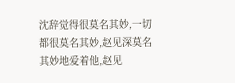沈辞觉得很莫名其妙,一切都很莫名其妙,赵见深莫名其妙地爱着他,赵见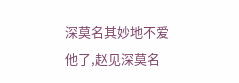深莫名其妙地不爱他了,赵见深莫名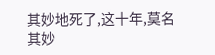其妙地死了,这十年,莫名其妙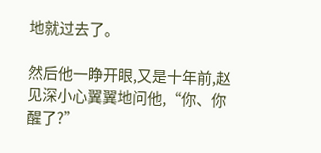地就过去了。

然后他一睁开眼,又是十年前,赵见深小心翼翼地问他,“你、你醒了?”